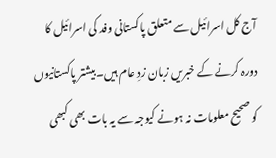آج کل اسرائیل سے متعلق پاکستانی وفد کی اسرائیل کا دورہ کرنے کے خبریں زبان زدِ عام ہیں۔بیشتر پاکستانیوں کو صحیح معلومات نہ ہونے کیوجہ سے یہ بات بھی کبھی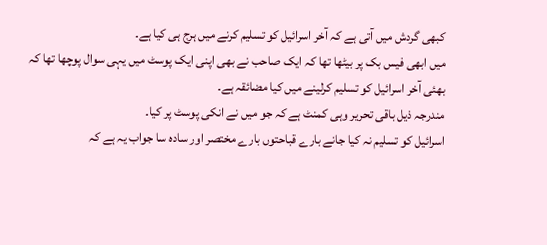کبھی گردش میں آتی ہے کہ آخر اسرائیل کو تسلیم کرنے میں ہرج ہی کیا ہے۔
میں ابھی فیس بک پر بیٹھا تھا کہ ایک صاحب نے بھی اپنی ایک پوسٹ میں یہی سوال پوچھا تھا کہ بھئی آخر اسرائیل کو تسلیم کرلینے میں کیا مضائقہ ہے۔
مندرجہ ذیل باقی تحریر وہی کمنٹ ہے کہ جو میں نے انکی پوسٹ پر کیا۔
اسرائیل کو تسلیم نہ کیا جانے بارے قباحتوں بارے مختصر اور سادہ سا جواب یہ ہے کہ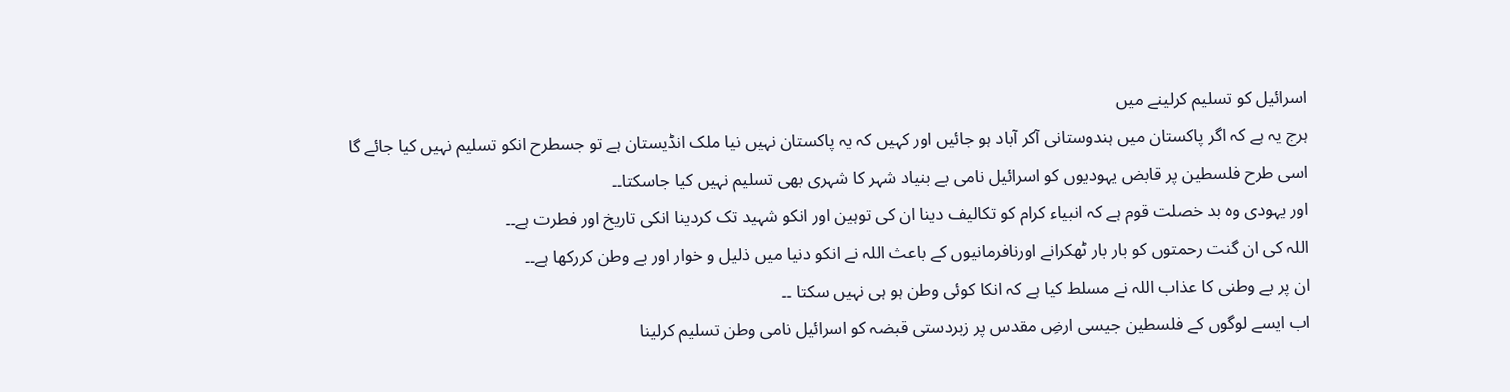اسرائیل کو تسلیم کرلینے میں
ہرج یہ ہے کہ اگر پاکستان میں ہندوستانی آکر آباد ہو جائیں اور کہیں کہ یہ پاکستان نہیں نیا ملک انڈیستان ہے تو جسطرح انکو تسلیم نہیں کیا جائے گا اسی طرح فلسطین پر قابض یہودیوں کو اسرائیل نامی بے بنیاد شہر کا شہری بھی تسلیم نہیں کیا جاسکتا۔۔
اور یہودی وہ بد خصلت قوم ہے کہ انبیاء کرام کو تکالیف دینا ان کی توہین اور انکو شہید تک کردینا انکی تاریخ اور فطرت ہے۔۔
اللہ کی ان گنت رحمتوں کو بار بار ٹھکرانے اورنافرمانیوں کے باعث اللہ نے انکو دنیا میں ذلیل و خوار اور بے وطن کررکھا ہے۔۔
ان پر بے وطنی کا عذاب اللہ نے مسلط کیا ہے کہ انکا کوئی وطن ہو ہی نہیں سکتا ۔۔
اب ایسے لوگوں کے فلسطین جیسی ارضِ مقدس پر زبردستی قبضہ کو اسرائیل نامی وطن تسلیم کرلینا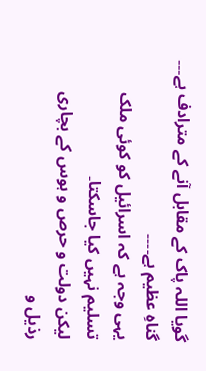گویا اللہ پاک کے مقابل آنے کے مترادف ہے۔۔۔
گناہِ عظیم ہے۔۔۔۔
یہی وجہ ہے کہ اسرائیل کو کوئی ملک تسلیم نہیں کیا جاسکتا۔
لیکن دولت و حرص و ہوس کے بچاری رذیل و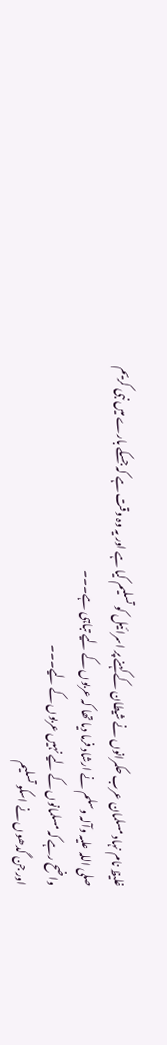غلیظ نام نہاد مسلمان عرب حکمرانوں نے شیطان کے کہنے پر اسرائیل کو تسلیم کیا ہے اور یہ وہ وقت ہے کہ جسکے بارے میں نبی کریم صلی اللہ علیہ وآلہ وسلم نے ارشاد فرما دیا تھا کہ عربوں کے لیے تباہی ہے۔۔۔
واضح رہے کہ مسلمانوں کے لیے نہیں عربوں کے لیے۔۔۔
اور جن گدھوں نے اسکو تسلیم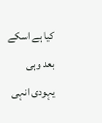کیا ہے اسکے بعد وہی یہودی انہی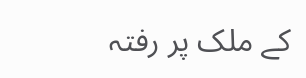کے ملک پر رفتہ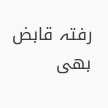رفتہ قابض بھی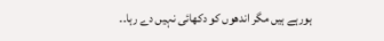ہورہے ہیں مگر اندھوں کو دکھائی نہیں دے رہا۔۔